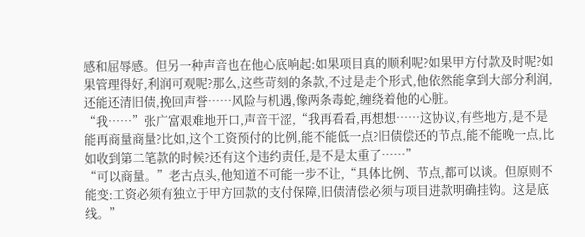感和屈辱感。但另一种声音也在他心底响起:如果项目真的顺利呢?如果甲方付款及时呢?如果管理得好,利润可观呢?那么,这些苛刻的条款,不过是走个形式,他依然能拿到大部分利润,还能还清旧债,挽回声誉……风险与机遇,像两条毒蛇,缠绕着他的心脏。
“我……”张广富艰难地开口,声音干涩,“我再看看,再想想……这协议,有些地方,是不是能再商量商量?比如,这个工资预付的比例,能不能低一点?旧债偿还的节点,能不能晚一点,比如收到第二笔款的时候?还有这个违约责任,是不是太重了……”
“可以商量。”老古点头,他知道不可能一步不让,“具体比例、节点,都可以谈。但原则不能变:工资必须有独立于甲方回款的支付保障,旧债清偿必须与项目进款明确挂钩。这是底线。”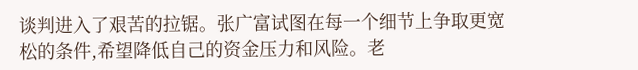谈判进入了艰苦的拉锯。张广富试图在每一个细节上争取更宽松的条件,希望降低自己的资金压力和风险。老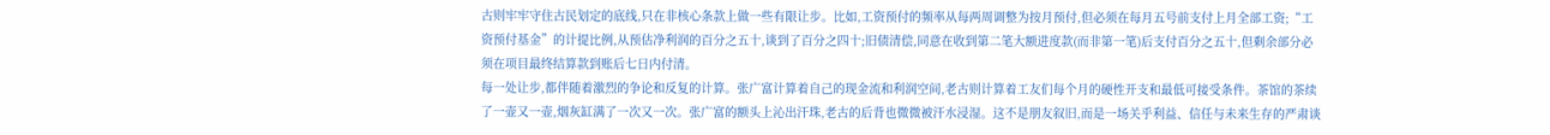古则牢牢守住古民划定的底线,只在非核心条款上做一些有限让步。比如,工资预付的频率从每两周调整为按月预付,但必须在每月五号前支付上月全部工资;“工资预付基金”的计提比例,从预估净利润的百分之五十,谈到了百分之四十;旧债清偿,同意在收到第二笔大额进度款(而非第一笔)后支付百分之五十,但剩余部分必须在项目最终结算款到账后七日内付清。
每一处让步,都伴随着激烈的争论和反复的计算。张广富计算着自己的现金流和利润空间,老古则计算着工友们每个月的硬性开支和最低可接受条件。茶馆的茶续了一壶又一壶,烟灰缸满了一次又一次。张广富的额头上沁出汗珠,老古的后背也微微被汗水浸湿。这不是朋友叙旧,而是一场关乎利益、信任与未来生存的严肃谈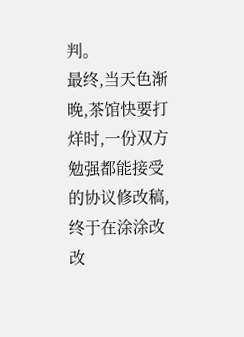判。
最终,当天色渐晚,茶馆快要打烊时,一份双方勉强都能接受的协议修改稿,终于在涂涂改改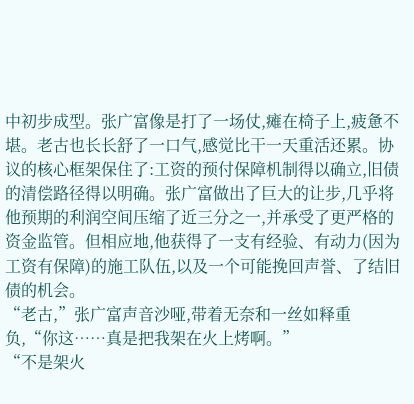中初步成型。张广富像是打了一场仗,瘫在椅子上,疲惫不堪。老古也长长舒了一口气,感觉比干一天重活还累。协议的核心框架保住了:工资的预付保障机制得以确立,旧债的清偿路径得以明确。张广富做出了巨大的让步,几乎将他预期的利润空间压缩了近三分之一,并承受了更严格的资金监管。但相应地,他获得了一支有经验、有动力(因为工资有保障)的施工队伍,以及一个可能挽回声誉、了结旧债的机会。
“老古,”张广富声音沙哑,带着无奈和一丝如释重负,“你这……真是把我架在火上烤啊。”
“不是架火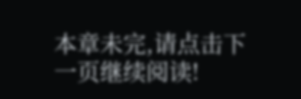本章未完,请点击下一页继续阅读!